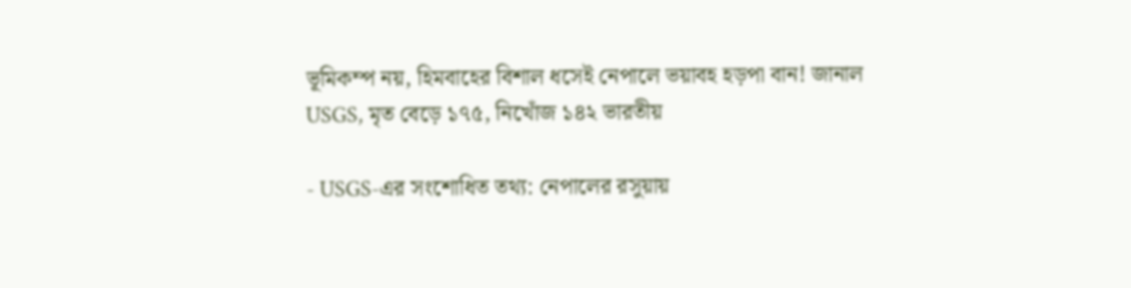ভূমিকম্প নয়, হিমবাহের বিশাল ধসেই নেপালে ভয়াবহ হড়পা বান! জানাল USGS, মৃত বেড়ে ১৭৫, নিখোঁজ ১৪২ ভারতীয়

- USGS-এর সংশোধিত তথ্য: নেপালের রসুয়ায়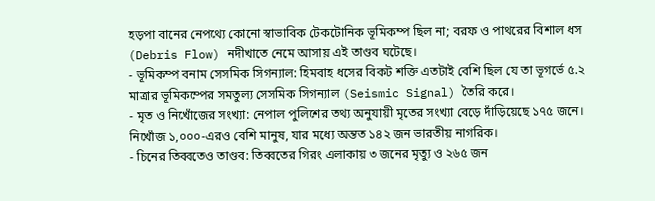হড়পা বানের নেপথ্যে কোনো স্বাভাবিক টেকটোনিক ভূমিকম্প ছিল না; বরফ ও পাথরের বিশাল ধস (Debris Flow) নদীখাতে নেমে আসায় এই তাণ্ডব ঘটেছে।
- ভূমিকম্প বনাম সেসমিক সিগন্যাল: হিমবাহ ধসের বিকট শক্তি এতটাই বেশি ছিল যে তা ভূগর্ভে ৫.২ মাত্রার ভূমিকম্পের সমতুল্য সেসমিক সিগন্যাল (Seismic Signal) তৈরি করে।
- মৃত ও নিখোঁজের সংখ্যা: নেপাল পুলিশের তথ্য অনুযায়ী মৃতের সংখ্যা বেড়ে দাঁড়িয়েছে ১৭৫ জনে। নিখোঁজ ১,০০০-এরও বেশি মানুষ, যার মধ্যে অন্তত ১৪২ জন ভারতীয় নাগরিক।
- চিনের তিব্বতেও তাণ্ডব: তিব্বতের গিরং এলাকায় ৩ জনের মৃত্যু ও ২৬৫ জন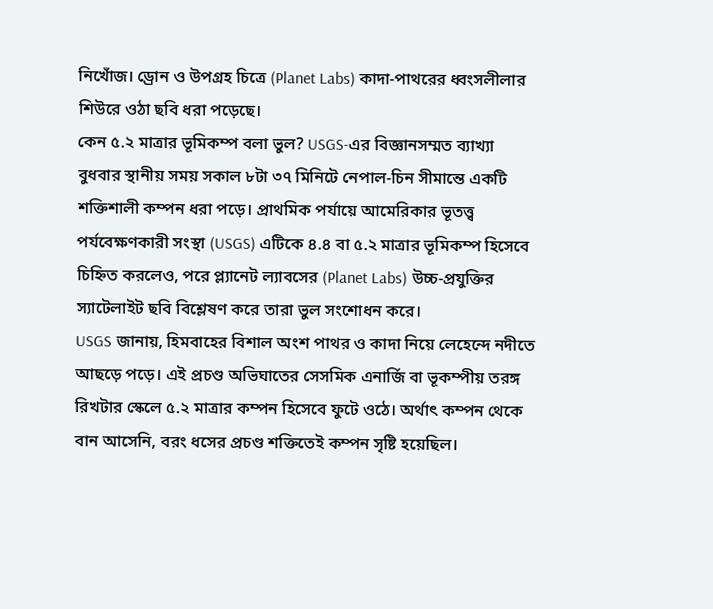নিখোঁজ। ড্রোন ও উপগ্রহ চিত্রে (Planet Labs) কাদা-পাথরের ধ্বংসলীলার শিউরে ওঠা ছবি ধরা পড়েছে।
কেন ৫.২ মাত্রার ভূমিকম্প বলা ভুল? USGS-এর বিজ্ঞানসম্মত ব্যাখ্যা
বুধবার স্থানীয় সময় সকাল ৮টা ৩৭ মিনিটে নেপাল-চিন সীমান্তে একটি শক্তিশালী কম্পন ধরা পড়ে। প্রাথমিক পর্যায়ে আমেরিকার ভূতত্ত্ব পর্যবেক্ষণকারী সংস্থা (USGS) এটিকে ৪.৪ বা ৫.২ মাত্রার ভূমিকম্প হিসেবে চিহ্নিত করলেও, পরে প্ল্যানেট ল্যাবসের (Planet Labs) উচ্চ-প্রযুক্তির স্যাটেলাইট ছবি বিশ্লেষণ করে তারা ভুল সংশোধন করে।
USGS জানায়, হিমবাহের বিশাল অংশ পাথর ও কাদা নিয়ে লেহেন্দে নদীতে আছড়ে পড়ে। এই প্রচণ্ড অভিঘাতের সেসমিক এনার্জি বা ভূকম্পীয় তরঙ্গ রিখটার স্কেলে ৫.২ মাত্রার কম্পন হিসেবে ফুটে ওঠে। অর্থাৎ কম্পন থেকে বান আসেনি, বরং ধসের প্রচণ্ড শক্তিতেই কম্পন সৃষ্টি হয়েছিল।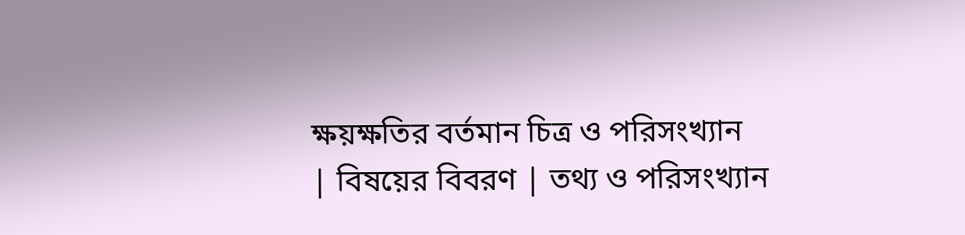ক্ষয়ক্ষতির বর্তমান চিত্র ও পরিসংখ্যান
| বিষয়ের বিবরণ | তথ্য ও পরিসংখ্যান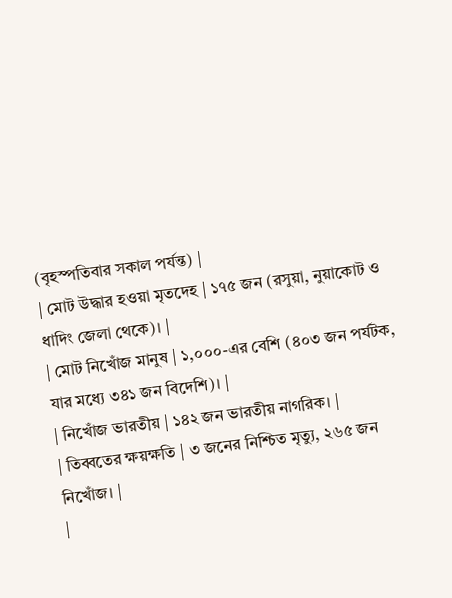(বৃহস্পতিবার সকাল পর্যন্ত) |
| মোট উদ্ধার হওয়া মৃতদেহ | ১৭৫ জন (রসুয়া, নুয়াকোট ও ধাদিং জেলা থেকে)। |
| মোট নিখোঁজ মানুষ | ১,০০০-এর বেশি (৪০৩ জন পর্যটক, যার মধ্যে ৩৪১ জন বিদেশি)। |
| নিখোঁজ ভারতীয় | ১৪২ জন ভারতীয় নাগরিক। |
| তিব্বতের ক্ষয়ক্ষতি | ৩ জনের নিশ্চিত মৃত্যু, ২৬৫ জন নিখোঁজ। |
|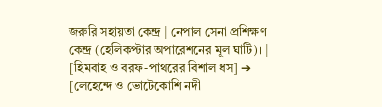জরুরি সহায়তা কেন্দ্র | নেপাল সেনা প্রশিক্ষণ কেন্দ্র (হেলিকপ্টার অপারেশনের মূল ঘাটি)। |
[হিমবাহ ও বরফ-পাথরের বিশাল ধস] ➔ [লেহেন্দে ও ভোটেকোশি নদী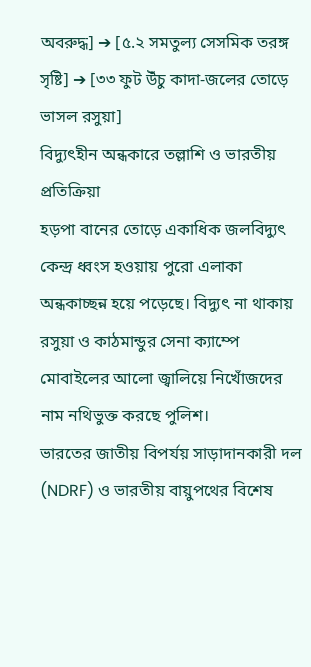অবরুদ্ধ] ➔ [৫.২ সমতুল্য সেসমিক তরঙ্গ সৃষ্টি] ➔ [৩৩ ফুট উঁচু কাদা-জলের তোড়ে ভাসল রসুয়া]
বিদ্যুৎহীন অন্ধকারে তল্লাশি ও ভারতীয় প্রতিক্রিয়া
হড়পা বানের তোড়ে একাধিক জলবিদ্যুৎ কেন্দ্র ধ্বংস হওয়ায় পুরো এলাকা অন্ধকাচ্ছন্ন হয়ে পড়েছে। বিদ্যুৎ না থাকায় রসুয়া ও কাঠমান্ডুর সেনা ক্যাম্পে মোবাইলের আলো জ্বালিয়ে নিখোঁজদের নাম নথিভুক্ত করছে পুলিশ।
ভারতের জাতীয় বিপর্যয় সাড়াদানকারী দল (NDRF) ও ভারতীয় বায়ুপথের বিশেষ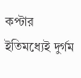কপ্টার ইতিমধ্যেই দুর্গম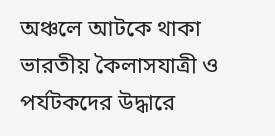অঞ্চলে আটকে থাকা ভারতীয় কৈলাসযাত্রী ও পর্যটকদের উদ্ধারে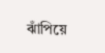ঝাঁপিয়ে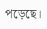পড়েছে।